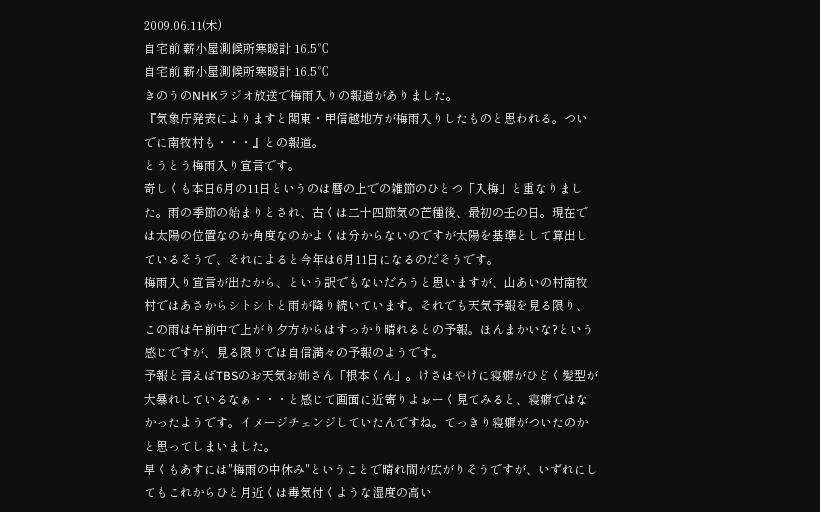2009.06.11(木)
自宅前 薪小屋測候所寒暖計 16.5℃
自宅前 薪小屋測候所寒暖計 16.5℃
きのうのNHKラジオ放送で梅雨入りの報道がありました。
『気象庁発表によりますと関東・甲信越地方が梅雨入りしたものと思われる。ついでに南牧村も・・・』との報道。
とうとう梅雨入り宣言です。
奇しくも本日6月の11日というのは暦の上での雑節のひとつ「入梅」と重なりました。雨の季節の始まりとされ、古くは二十四節気の芒種後、最初の壬の日。現在では太陽の位置なのか角度なのかよくは分からないのですが太陽を基準として算出しているそうで、それによると今年は6月11日になるのだそうです。
梅雨入り宣言が出たから、という訳でもないだろうと思いますが、山あいの村南牧村ではあさからシトシトと雨が降り続いています。それでも天気予報を見る限り、この雨は午前中で上がり夕方からはすっかり晴れるとの予報。ほんまかいな?という感じですが、見る限りでは自信満々の予報のようです。
予報と言えばTBSのお天気お姉さん「根本くん」。けさはやけに寝癖がひどく髪型が大暴れしているなぁ・・・と感じて画面に近寄りよぉーく見てみると、寝癖ではなかったようです。イメージチェンジしていたんですね。てっきり寝癖がついたのかと思ってしまいました。
早くもあすには"梅雨の中休み"ということで晴れ間が広がりそうですが、いずれにしてもこれからひと月近くは毒気付くような湿度の高い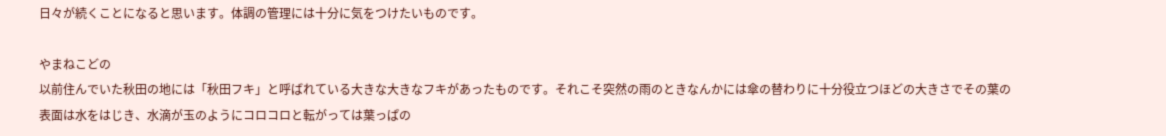日々が続くことになると思います。体調の管理には十分に気をつけたいものです。

やまねこどの
以前住んでいた秋田の地には「秋田フキ」と呼ばれている大きな大きなフキがあったものです。それこそ突然の雨のときなんかには傘の替わりに十分役立つほどの大きさでその葉の表面は水をはじき、水滴が玉のようにコロコロと転がっては葉っぱの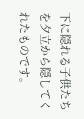下に隠れる子供たちを夕立から隠してくれたものです。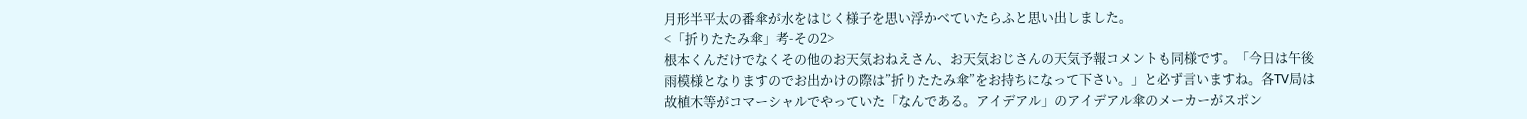月形半平太の番傘が水をはじく様子を思い浮かべていたらふと思い出しました。
<「折りたたみ傘」考-その2>
根本くんだけでなくその他のお天気おねえさん、お天気おじさんの天気予報コメントも同様です。「今日は午後雨模様となりますのでお出かけの際は”折りたたみ傘”をお持ちになって下さい。」と必ず言いますね。各TV局は故植木等がコマーシャルでやっていた「なんである。アイデアル」のアイデアル傘のメーカーがスポン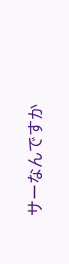サーなんですか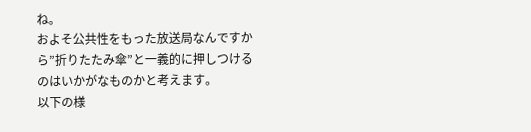ね。
およそ公共性をもった放送局なんですから”折りたたみ傘”と一義的に押しつけるのはいかがなものかと考えます。
以下の様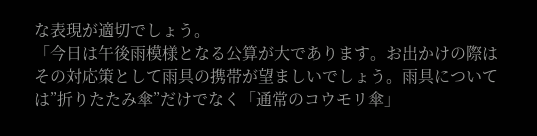な表現が適切でしょう。
「今日は午後雨模様となる公算が大であります。お出かけの際はその対応策として雨具の携帯が望ましいでしょう。雨具については”折りたたみ傘”だけでなく「通常のコウモリ傘」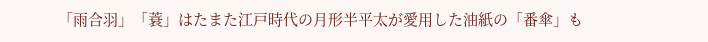「雨合羽」「蓑」はたまた江戸時代の月形半平太が愛用した油紙の「番傘」も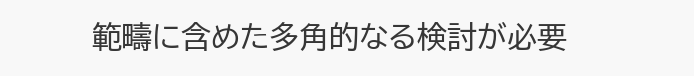範疇に含めた多角的なる検討が必要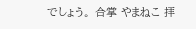でしょう。 合掌 やまねこ 拝